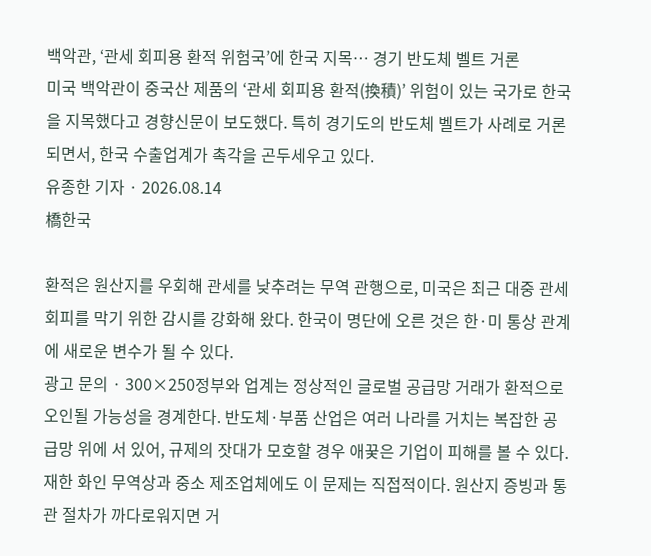백악관, ‘관세 회피용 환적 위험국’에 한국 지목… 경기 반도체 벨트 거론
미국 백악관이 중국산 제품의 ‘관세 회피용 환적(換積)’ 위험이 있는 국가로 한국을 지목했다고 경향신문이 보도했다. 특히 경기도의 반도체 벨트가 사례로 거론되면서, 한국 수출업계가 촉각을 곤두세우고 있다.
유종한 기자 · 2026.08.14
橋한국

환적은 원산지를 우회해 관세를 낮추려는 무역 관행으로, 미국은 최근 대중 관세 회피를 막기 위한 감시를 강화해 왔다. 한국이 명단에 오른 것은 한·미 통상 관계에 새로운 변수가 될 수 있다.
광고 문의 · 300×250정부와 업계는 정상적인 글로벌 공급망 거래가 환적으로 오인될 가능성을 경계한다. 반도체·부품 산업은 여러 나라를 거치는 복잡한 공급망 위에 서 있어, 규제의 잣대가 모호할 경우 애꿎은 기업이 피해를 볼 수 있다.
재한 화인 무역상과 중소 제조업체에도 이 문제는 직접적이다. 원산지 증빙과 통관 절차가 까다로워지면 거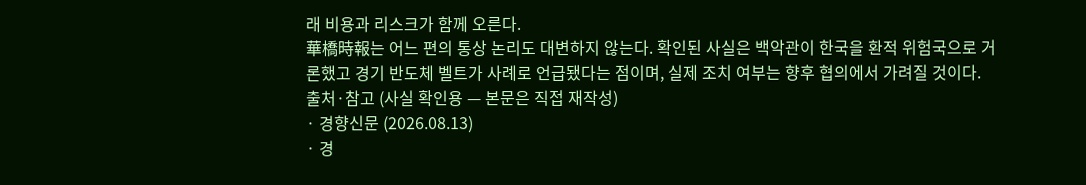래 비용과 리스크가 함께 오른다.
華橋時報는 어느 편의 통상 논리도 대변하지 않는다. 확인된 사실은 백악관이 한국을 환적 위험국으로 거론했고 경기 반도체 벨트가 사례로 언급됐다는 점이며, 실제 조치 여부는 향후 협의에서 가려질 것이다.
출처·참고 (사실 확인용 — 본문은 직접 재작성)
· 경향신문 (2026.08.13)
· 경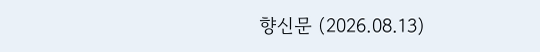향신문 (2026.08.13)